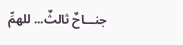جنـــاحٌ ثالثٌ... للهمِّ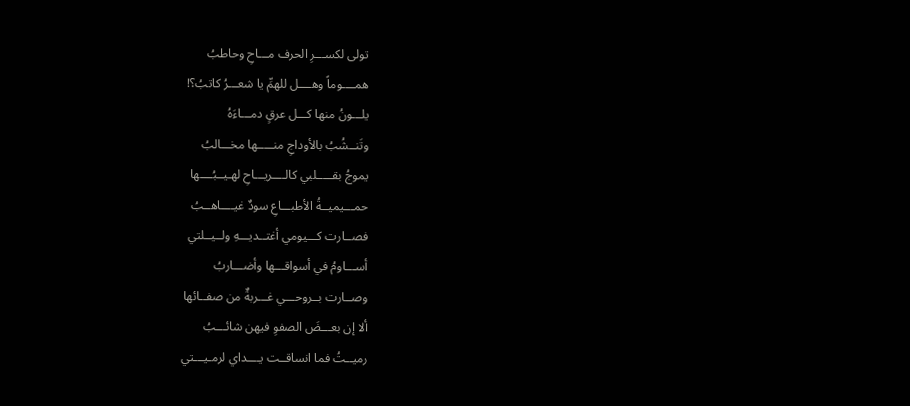تولى لكســـرِ الحرف مـــاحِ وحاطبُ
همــــوماً وهــــل للهمِّ يا شعـــرُ كاتبُ؟!
يلـــونُ منها كـــل عرقٍ دمـــاءَهُ
وتَنــشُبُ بالأوداجِ منـــــها مخـــالبُ
يموجُ بقـــــلبي كالــــريـــاحِ لهـيــبُــــها
حمـــيميــةُ الأطبـــاعِ سودٌ غيــــاهــبُ
فصــارت كـــيومي أغتــديـــهِ ولــيــلتي
أســـاومُ في أسواقـــها وأضـــاربُ
وصــارت بــروحـــي غـــربةٌ من صفــائها
ألا إن بعـــضَ الصفوِ فيهن شائـــبُ
رميــتُ فما انساقــت يــــداي لرمـيـــتي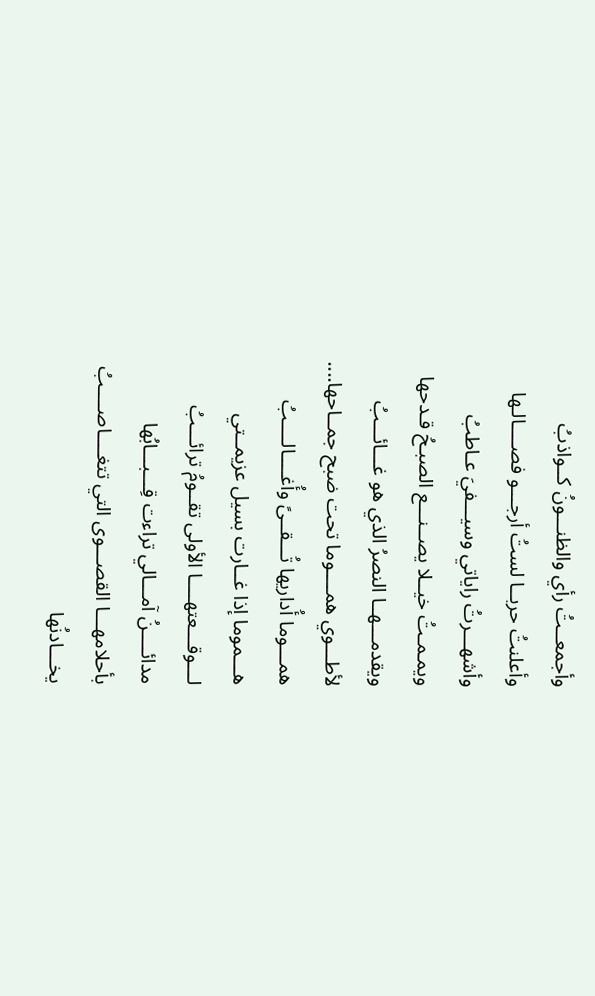وأجمعــتُ رأي والظنـــونُ كــواذبُ
وأعلنتُ حربــا لستُ أرجـــو فصــــالـها
وأشهـــرتُ راياتي وسيـــفيَ عـاطبُ
ويمـمـتُ خيــلا يصــنـــع الصبـحُ قـدحها
ويقدمـــهــا النصرُ الذي هو غـــائـــبُ
لأطـــوي همــــوما تحت ضبح جمــاحها....
همـــوما أُداريها تُـــقــىً وأُغــــالــــبُ
هـــموما إذا غــارت بسيل عزيمــتي
لـــوقـــعتهــــا الأولى تقــومُ ترائـــبُ
مدائــــنُ آمـــالي تراءت قِـــبـــابُها
بأحلامهـــا القصـــوى التي تتغــــاصــــبُ
يخـــادنُها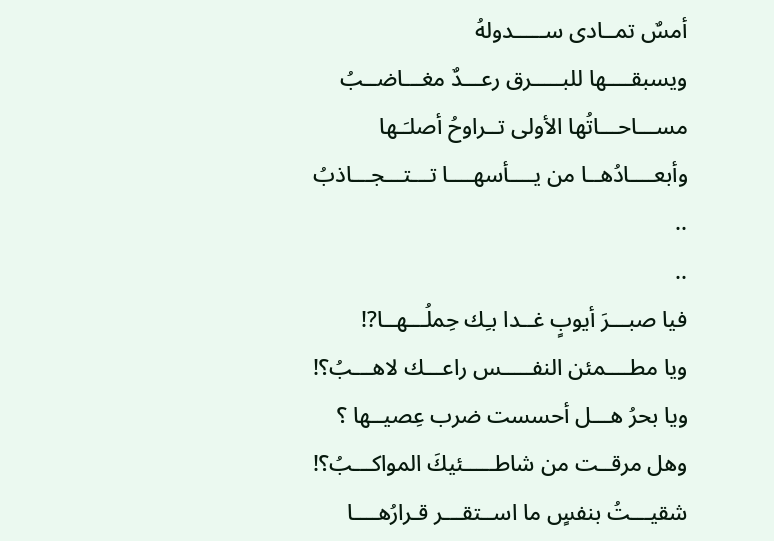أمسٌ تمــادى ســـــدولهُ
ويسبقــــها للبـــــرق رعـــدٌ مغـــاضــبُ
مســـاحـــاتُها الأولى تــراوحُ أصلـَـها
وأبعــــادُهــا من يــــأسهــــا تـــتـــجـــاذبُ
..
..
فيا صبـــرَ أيوبٍ غــدا بـِك حِملُـــهــا?!
ويا مطــــمئن النفـــــس راعـــك لاهـــبُ؟!
ويا بحرُ هـــل أحسست ضرب عِصيــها ؟
وهل مرقــت من شاطـــــئيكَ المواكـــبُ؟!
شقيـــتُ بنفسٍ ما اســتقـــر قـرارُهــــا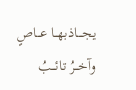يجــــاذبهــا عـــاصٍ وآخـــرُ تائـــبُ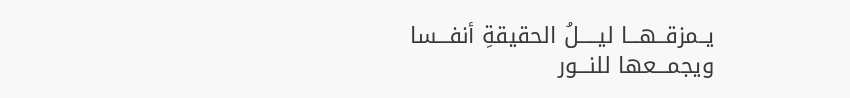يــمزقــهـــا ليـــــلُ الحقيقةِ أنفـــسا
ويجمـــعها للنـــور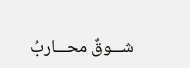شـــوقٌ محـــاربُ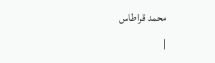محمد قراطاس
|